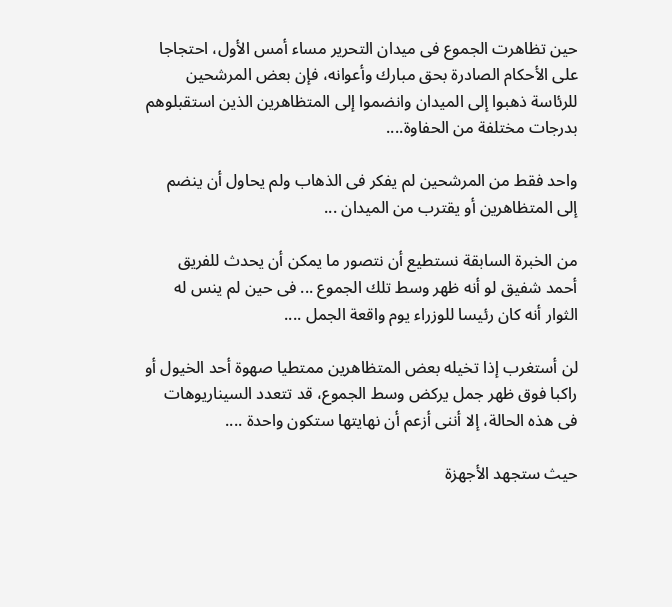حين تظاهرت الجموع فى ميدان التحرير مساء أمس الأول، احتجاجا على الأحكام الصادرة بحق مبارك وأعوانه، فإن بعض المرشحين للرئاسة ذهبوا إلى الميدان وانضموا إلى المتظاهرين الذين استقبلوهم بدرجات مختلفة من الحفاوة....

واحد فقط من المرشحين لم يفكر فى الذهاب ولم يحاول أن ينضم إلى المتظاهرين أو يقترب من الميدان ...

من الخبرة السابقة نستطيع أن نتصور ما يمكن أن يحدث للفريق أحمد شفيق لو أنه ظهر وسط تلك الجموع ... فى حين لم ينس له الثوار أنه كان رئيسا للوزراء يوم واقعة الجمل ....

لن أستغرب إذا تخيله بعض المتظاهرين ممتطيا صهوة أحد الخيول أو راكبا فوق ظهر جمل يركض وسط الجموع، قد تتعدد السيناريوهات فى هذه الحالة، إلا أننى أزعم أن نهايتها ستكون واحدة ....

حيث ستجهد الأجهزة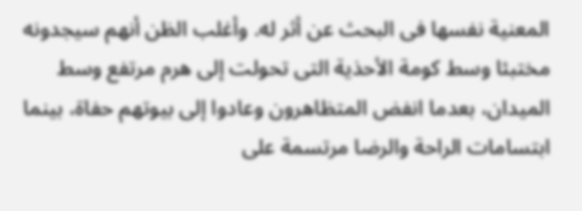المعنية نفسها فى البحث عن أثر له. وأغلب الظن أنهم سيجدونه مختبئا وسط كومة الأحذية التى تحولت إلى هرم مرتفع وسط الميدان، بعدما انفض المتظاهرون وعادوا إلى بيوتهم حفاة، بينما ابتسامات الراحة والرضا مرتسمة على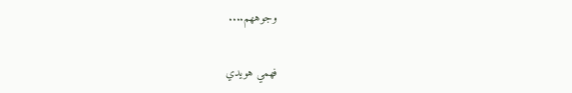وجوههم....

فهمي هويدي